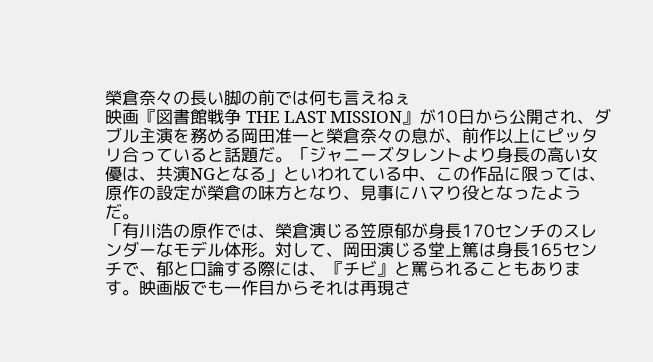榮倉奈々の長い脚の前では何も言えねぇ
映画『図書館戦争 THE LAST MISSION』が10日から公開され、ダブル主演を務める岡田准一と榮倉奈々の息が、前作以上にピッタリ合っていると話題だ。「ジャニーズタレントより身長の高い女優は、共演NGとなる」といわれている中、この作品に限っては、原作の設定が榮倉の味方となり、見事にハマり役となったようだ。
「有川浩の原作では、榮倉演じる笠原郁が身長170センチのスレンダーなモデル体形。対して、岡田演じる堂上篤は身長165センチで、郁と口論する際には、『チビ』と罵られることもあります。映画版でも一作目からそれは再現さ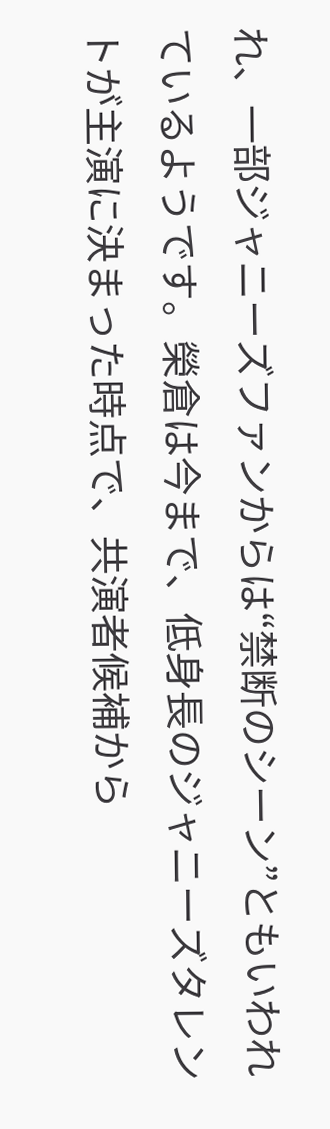れ、一部ジャニーズファンからは“禁断のシーン”ともいわれているようです。榮倉は今まで、低身長のジャニーズタレントが主演に決まった時点で、共演者候補から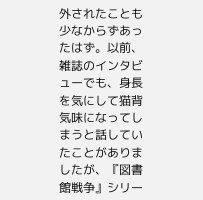外されたことも少なからずあったはず。以前、雑誌のインタビューでも、身長を気にして猫背気味になってしまうと話していたことがありましたが、『図書館戦争』シリー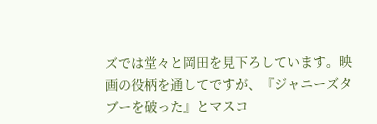ズでは堂々と岡田を見下ろしています。映画の役柄を通してですが、『ジャニーズタブーを破った』とマスコ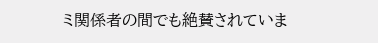ミ関係者の間でも絶賛されていま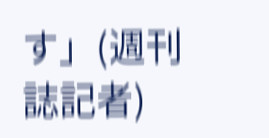す」(週刊誌記者)